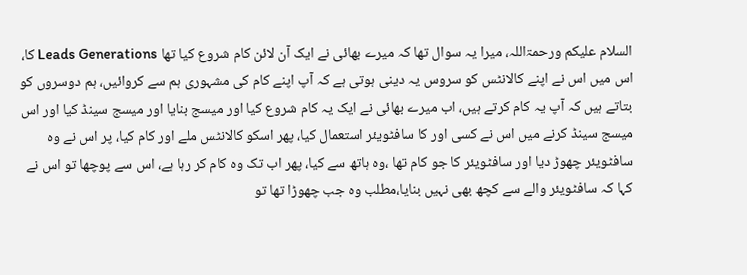السلام علیکم ورحمۃاللہ، میرا یہ سوال تھا کہ میرے بھائی نے ایک آن لائن کام شروع کیا تھا Leads Generations کا، اس میں اس نے اپنے کالانٹس کو سروس یہ دینی ہوتی ہے کہ آپ اپنے کام کی مشہوری ہم سے کروائیں، ہم دوسروں کو بتاتے ہیں کہ آپ یہ کام کرتے ہیں، اب میرے بھائی نے ایک یہ کام شروع کیا اور میسج بنایا اور میسج سینڈ کیا اور اس میسج سینڈ کرنے میں اس نے کسی اور کا سافٹویئر استعمال کیا، پھر اسکو کالانٹس ملے اور کام کیا، پر اس نے وہ سافٹویئر چھوڑ دیا اور سافٹویئر کا جو کام تھا ،وہ ہاتھ سے کیا، پھر اب تک وہ کام کر رہا ہے، اس سے پوچھا تو اس نے کہا کہ سافٹویئر والے سے کچھ بھی نہیں بنایا،مطلب وہ جب چھوڑا تھا تو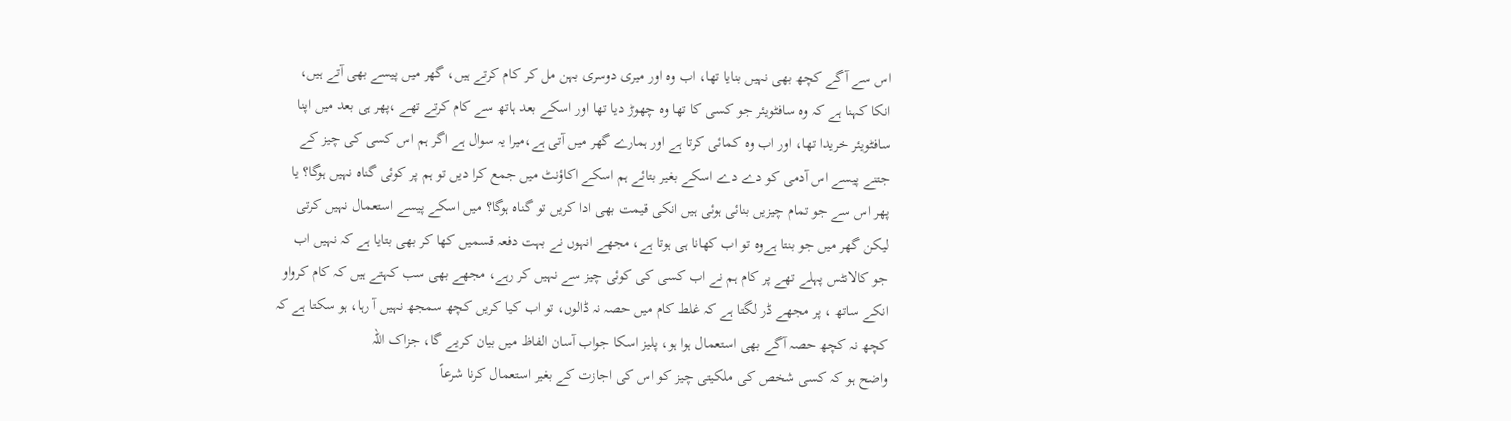اس سے آگے کچھ بھی نہیں بنایا تھا، اب وہ اور میری دوسری بہن مل کر کام کرتے ہیں، گھر میں پیسے بھی آتے ہیں، انکا کہنا ہے کہ وہ سافٹویئر جو کسی کا تھا وہ چھوڑ دیا تھا اور اسکے بعد ہاتھ سے کام کرتے تھے ،پھر ہی بعد میں اپنا سافٹویئر خریدا تھا، اور اب وہ کمائی کرتا ہے اور ہمارے گھر میں آتی ہے،میرا یہ سوال ہے اگر ہم اس کسی کی چیز کے جتنے پیسے اس آدمی کو دے دے اسکے بغیر بتائے ہم اسکے اکاؤنٹ میں جمع کرا دیں تو ہم پر کوئی گناہ نہیں ہوگا؟ یا پھر اس سے جو تمام چیزیں بنائی ہوئی ہیں انکی قیمت بھی ادا کریں تو گناہ ہوگا؟ میں اسکے پیسے استعمال نہیں کرتی لیکن گھر میں جو بنتا ہےوہ تو اب کھانا ہی ہوتا ہے، مجھے انہوں نے بہت دفعہ قسمیں کھا کر بھی بتایا ہے کہ نہیں اب جو کالانٹس پہلے تھے پر کام ہم نے اب کسی کی کوئی چیز سے نہیں کر رہے، مجھے بھی سب کہتے ہیں کہ کام کرواو انکے ساتھ ، پر مجھے ڈر لگتا ہے کہ غلط کام میں حصہ نہ ڈالوں، تو اب کیا کریں کچھ سمجھ نہیں آ رہا، ہو سکتا ہے کہ کچھ نہ کچھ حصہ آگے بھی استعمال ہوا ہو، پلیز اسکا جواب آسان الفاظ میں بیان کریے گا، جزاک اللہ
واضح ہو کہ کسی شخص کی ملکیتی چیز کو اس کی اجازت کے بغیر استعمال کرنا شرعاً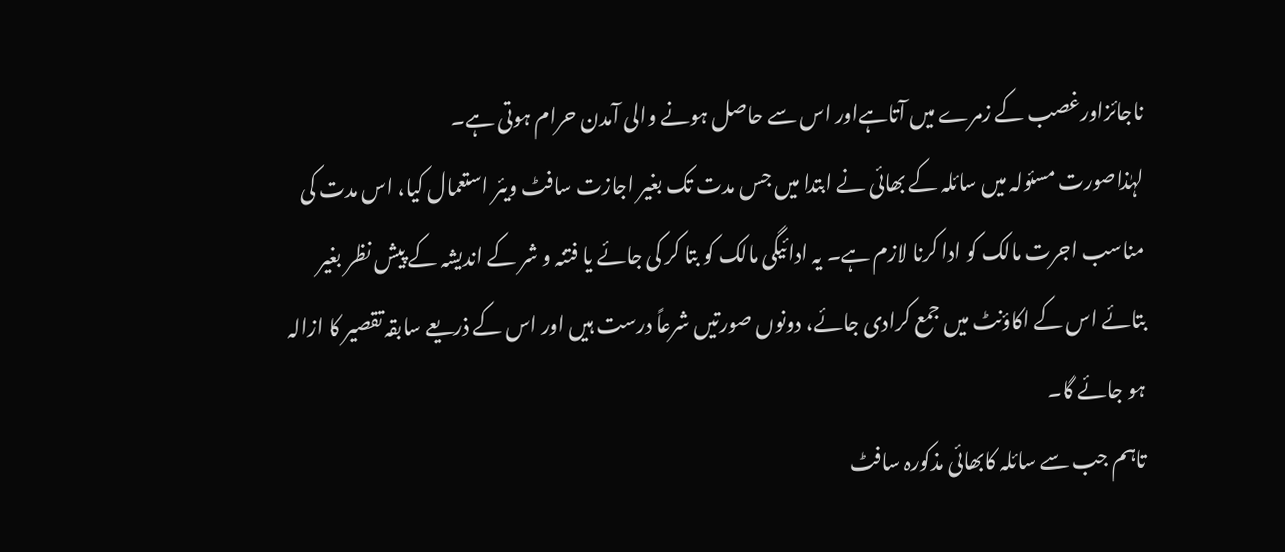ناجائزاورغصب کے زمرے میں آتاہےاور اس سے حاصل ہونے والی آمدن حرام ہوتی ہے۔
لہٰذاصورت مسئولہ میں سائلہ کے بھائی نے ابتدا میں جس مدت تک بغیر اجازت سافٹ ویئر استعمال کیا، اس مدت کی مناسب اجرت مالک کو ادا کرنا لازم ہے۔ یہ ادائیگی مالک کو بتا کر کی جائے یا فتنہ و شر کے اندیشہ کے پیش نظر بغیر بتائے اس کے اکاؤنٹ میں جمع کرادی جائے، دونوں صورتیں شرعاً درست ہیں اور اس کے ذریعے سابقہ تقصیر کا ازالہ ہو جائے گا۔
تاہم جب سے سائلہ کابھائی مذکورہ سافٹ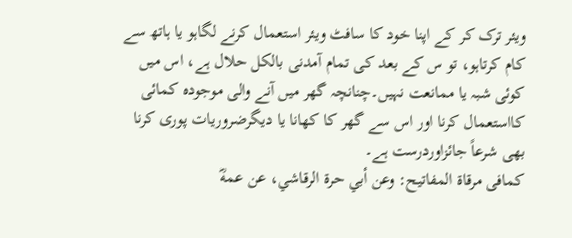ویئر ترک کر کے اپنا خود کا سافٹ ویئر استعمال کرنے لگاہو یا ہاتھ سے کام کرتاہو، تو س کے بعد کی تمام آمدنی بالکل حلال ہے، اس میں کوئی شبہ یا ممانعت نہیں۔چنانچہ گھر میں آنے والی موجودہ کمائی کااستعمال کرنا اور اس سے گھر کا کھانا یا دیگرضروریات پوری کرنا بھی شرعاً جائزاوردرست ہے۔
کمافی مرقاۃ المفاتیح: وعن أبي حرة الرقاشي، عن عمهؓ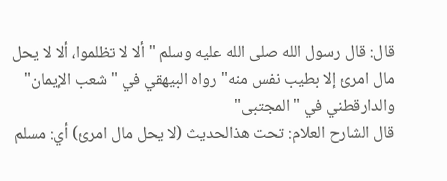قال: قال رسول الله صلى الله عليه وسلم "ألا لا تظلموا، ألا لا يحل مال امرئ إلا بطيب نفس منه" رواه البيهقي في "شعب الإيمان" والدارقطني في "المجتبى"
قال الشارح العلام: تحت ھذالحدیث (لا يحل مال امرئ) أي: مسلم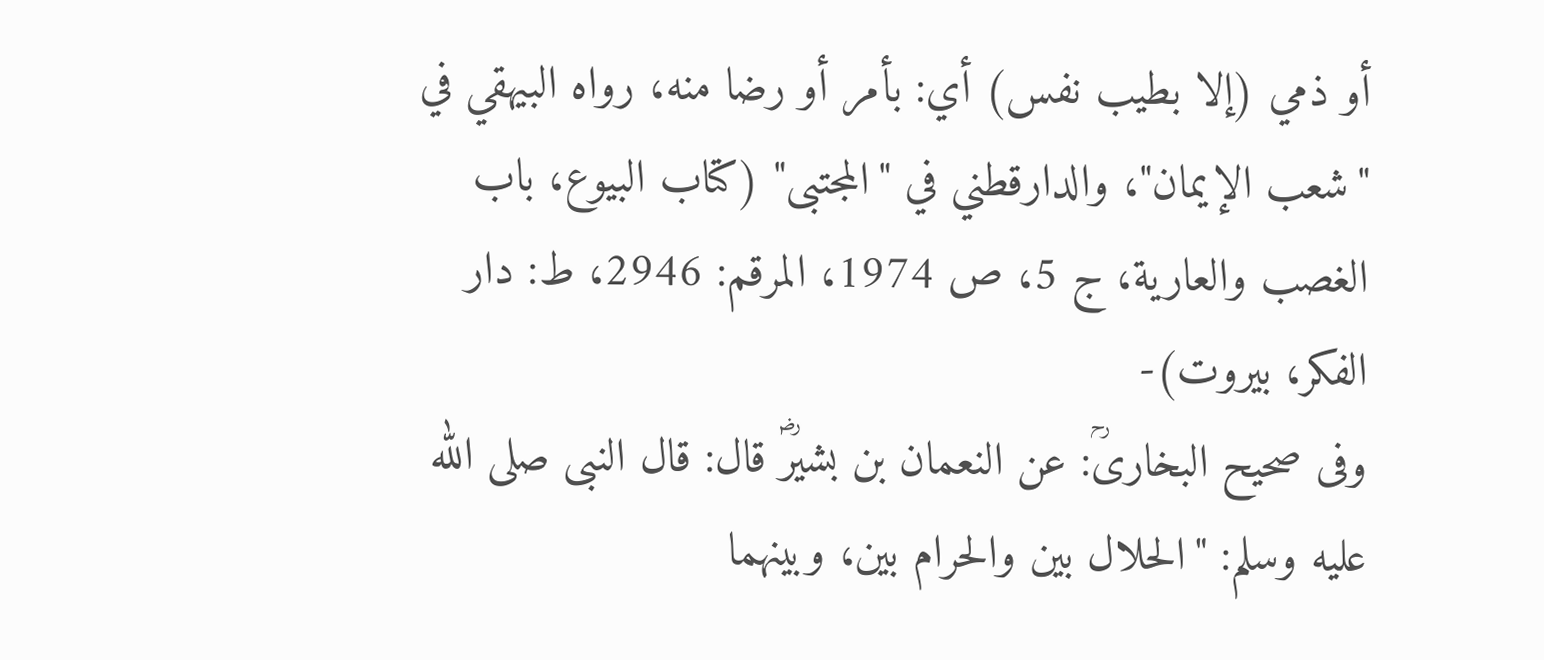أو ذمي (إلا بطيب نفس) أي: بأمر أو رضا منه، رواه البيهقي في "شعب الإيمان"، والدارقطني في "المجتبى" (کتاب البیوع، باب الغصب والعارية، ج 5، ص 1974، المرقم: 2946، ط: دار الفکر، بیروت)-
وفی صحیح البخاریؒ: عن النعمان بن بشيرؓ قال: قال النبی صلى الله عليه وسلم: "الحلال بين والحرام بين، وبينهما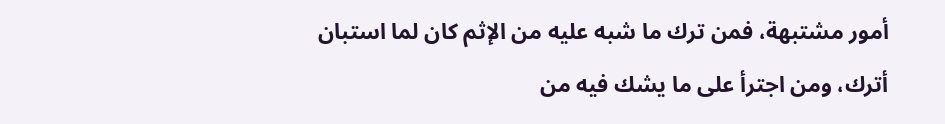أمور مشتبهة، فمن ترك ما شبه عليه من الإثم كان لما استبان أترك، ومن اجترأ على ما يشك فيه من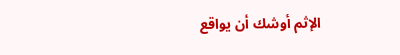الإثم أوشك أن يواقع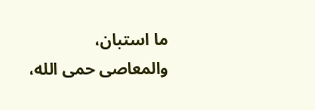ما استبان، والمعاصی حمى الله،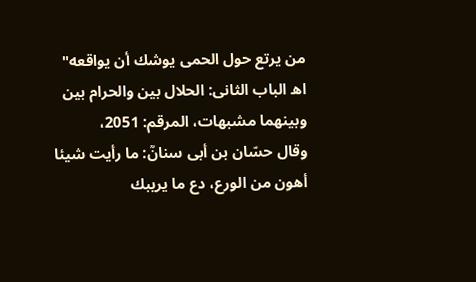من يرتع حول الحمى يوشك أن يواقعه" اھ الباب الثانی: الحلال بين والحرام بين وبينهما مشبهات، المرقم: 2051،
وقال حسّان بن أبی سنانؒ: ما رأيت شيئا أهون من الورع، دع ما يريبك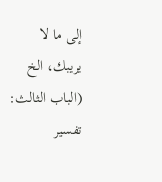إلى ما لا يريبك، الخ (الباب الثالث: تفسير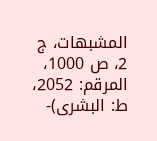المشبهات، ج 2، ص 1000، المرقم: 2052، ط: البشری)-